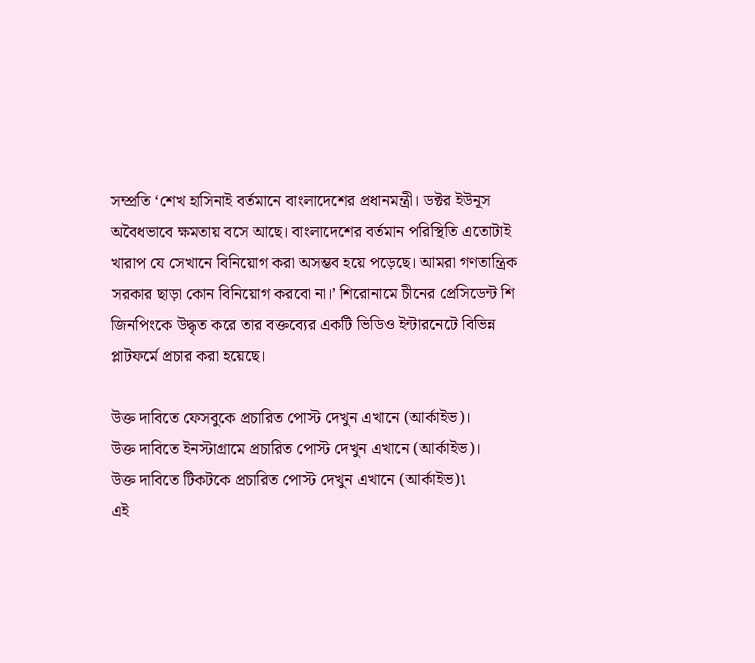সম্প্রতি ‘শেখ হাসিনাই বর্তমানে বাংলাদেশের প্রধানমন্ত্রী। ডক্টর ইউনূস অবৈধভাবে ক্ষমতায় বসে আছে। বাংলাদেশের বর্তমান পরিস্থিতি এতোটাই খারাপ যে সেখানে বিনিয়োগ করা অসম্ভব হয়ে পড়েছে। আমরা গণতান্ত্রিক সরকার ছাড়া কোন বিনিয়োগ করবো না।’ শিরোনামে চীনের প্রেসিডেন্ট শি জিনপিংকে উদ্ধৃত করে তার বক্তব্যের একটি ভিডিও ইন্টারনেটে বিভিন্ন প্লাটফর্মে প্রচার করা হয়েছে।

উক্ত দাবিতে ফেসবুকে প্রচারিত পোস্ট দেখুন এখানে (আর্কাইভ)।
উক্ত দাবিতে ইনস্টাগ্রামে প্রচারিত পোস্ট দেখুন এখানে (আর্কাইভ)।
উক্ত দাবিতে টিকটকে প্রচারিত পোস্ট দেখুন এখানে (আর্কাইভ)৷
এই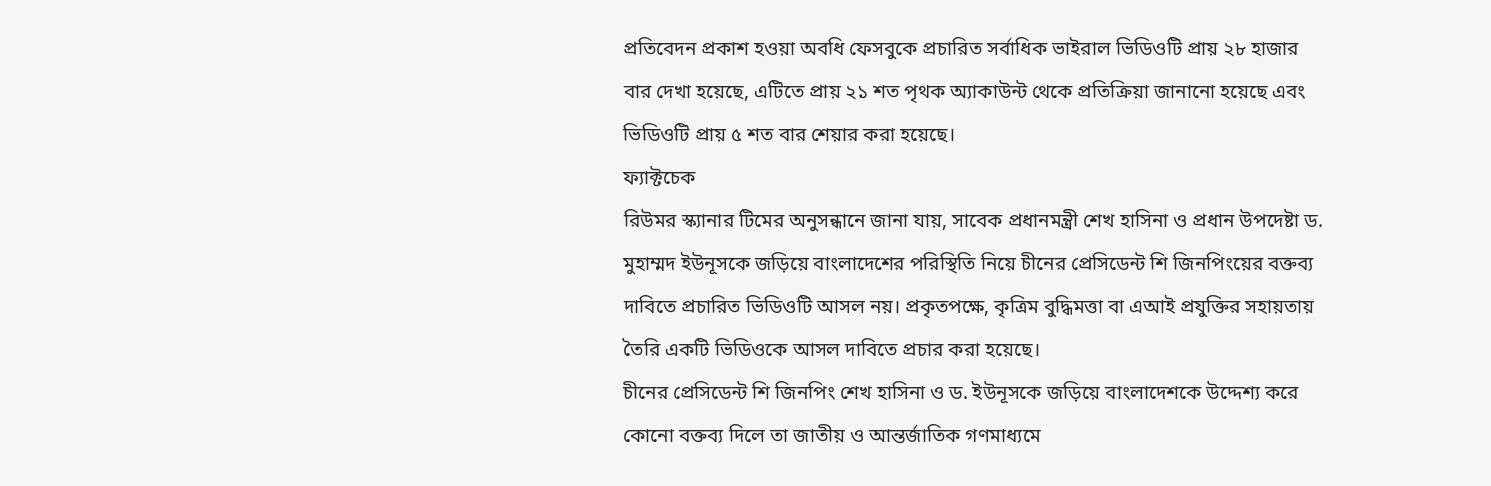প্রতিবেদন প্রকাশ হওয়া অবধি ফেসবুকে প্রচারিত সর্বাধিক ভাইরাল ভিডিওটি প্রায় ২৮ হাজার বার দেখা হয়েছে, এটিতে প্রায় ২১ শত পৃথক অ্যাকাউন্ট থেকে প্রতিক্রিয়া জানানো হয়েছে এবং ভিডিওটি প্রায় ৫ শত বার শেয়ার করা হয়েছে।
ফ্যাক্টচেক
রিউমর স্ক্যানার টিমের অনুসন্ধানে জানা যায়, সাবেক প্রধানমন্ত্রী শেখ হাসিনা ও প্রধান উপদেষ্টা ড. মুহাম্মদ ইউনূসকে জড়িয়ে বাংলাদেশের পরিস্থিতি নিয়ে চীনের প্রেসিডেন্ট শি জিনপিংয়ের বক্তব্য দাবিতে প্রচারিত ভিডিওটি আসল নয়। প্রকৃতপক্ষে, কৃত্রিম বুদ্ধিমত্তা বা এআই প্রযুক্তির সহায়তায় তৈরি একটি ভিডিওকে আসল দাবিতে প্রচার করা হয়েছে।
চীনের প্রেসিডেন্ট শি জিনপিং শেখ হাসিনা ও ড. ইউনূসকে জড়িয়ে বাংলাদেশকে উদ্দেশ্য করে কোনো বক্তব্য দিলে তা জাতীয় ও আন্তর্জাতিক গণমাধ্যমে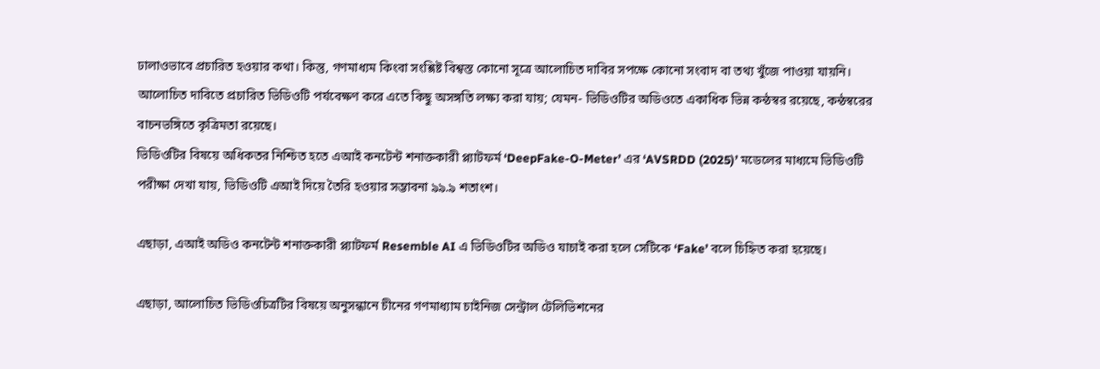ঢালাওভাবে প্রচারিত হওয়ার কথা। কিন্তু, গণমাধ্যম কিংবা সংশ্লিষ্ট বিশ্বস্ত কোনো সূত্রে আলোচিত দাবির সপক্ষে কোনো সংবাদ বা তথ্য খুঁজে পাওয়া যায়নি।
আলোচিত দাবিতে প্রচারিত ভিডিওটি পর্যবেক্ষণ করে এতে কিছু অসঙ্গতি লক্ষ্য করা যায়; যেমন- ভিডিওটির অডিওতে একাধিক ভিন্ন কন্ঠস্বর রয়েছে, কন্ঠস্বরের বাচনভঙ্গিতে কৃত্রিমতা রয়েছে।
ভিডিওটির বিষয়ে অধিকতর নিশ্চিত হতে এআই কনটেন্ট শনাক্তকারী প্ল্যাটফর্ম ‘DeepFake-O-Meter’ এর ‘AVSRDD (2025)’ মডেলের মাধ্যমে ভিডিওটি পরীক্ষা দেখা যায়, ভিডিওটি এআই দিয়ে তৈরি হওয়ার সম্ভাবনা ৯৯.৯ শতাংশ।

এছাড়া, এআই অডিও কনটেন্ট শনাক্তকারী প্ল্যাটফর্ম Resemble AI এ ভিডিওটির অডিও যাচাই করা হলে সেটিকে ‘Fake’ বলে চিহ্নিত করা হয়েছে।

এছাড়া, আলোচিত ভিডিওচিত্রটির বিষয়ে অনুসন্ধানে চীনের গণমাধ্যাম চাইনিজ সেন্ট্রাল টেলিভিশনের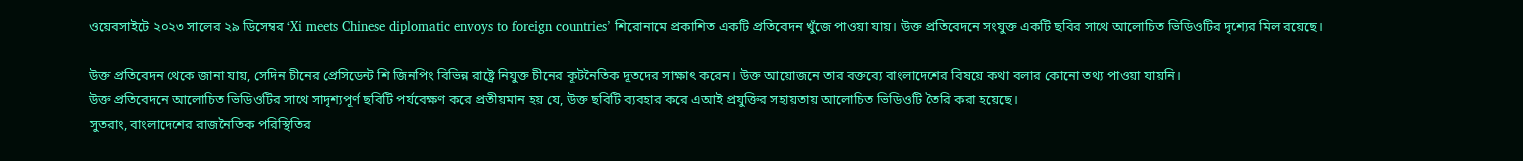ওয়েবসাইটে ২০২৩ সালের ২৯ ডিসেম্বর ‘Xi meets Chinese diplomatic envoys to foreign countries’ শিরোনামে প্রকাশিত একটি প্রতিবেদন খুঁজে পাওয়া যায়। উক্ত প্রতিবেদনে সংযুক্ত একটি ছবির সাথে আলোচিত ভিডিওটির দৃশ্যের মিল রয়েছে।

উক্ত প্রতিবেদন থেকে জানা যায়, সেদিন চীনের প্রেসিডেন্ট শি জিনপিং বিভিন্ন রাষ্ট্রে নিযুক্ত চীনের কূটনৈতিক দূতদের সাক্ষাৎ করেন। উক্ত আয়োজনে তার বক্তব্যে বাংলাদেশের বিষয়ে কথা বলার কোনো তথ্য পাওয়া যায়নি।
উক্ত প্রতিবেদনে আলোচিত ভিডিওটির সাথে সাদৃশ্যপূর্ণ ছবিটি পর্যবেক্ষণ করে প্রতীয়মান হয় যে, উক্ত ছবিটি ব্যবহার করে এআই প্রযুক্তির সহায়তায় আলোচিত ভিডিওটি তৈরি করা হয়েছে।
সুতরাং, বাংলাদেশের রাজনৈতিক পরিস্থিতির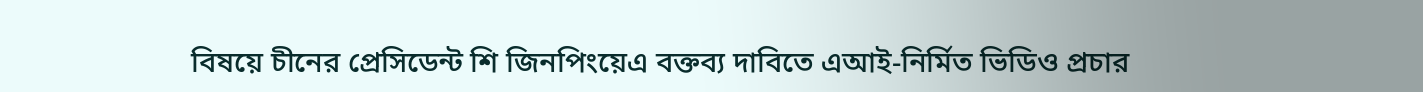বিষয়ে চীনের প্রেসিডেন্ট শি জিনপিংয়েএ বক্তব্য দাবিতে এআই-নির্মিত ভিডিও প্রচার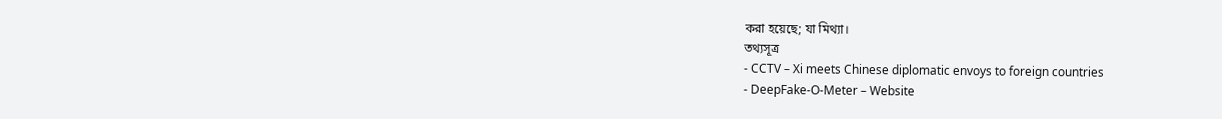করা হয়েছে; যা মিথ্যা।
তথ্যসূত্র
- CCTV – Xi meets Chinese diplomatic envoys to foreign countries
- DeepFake-O-Meter – Website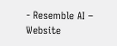- Resemble AI – Website